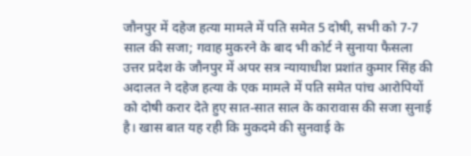जौनपुर में दहेज हत्या मामले में पति समेत 5 दोषी, सभी को 7-7 साल की सजा; गवाह मुकरने के बाद भी कोर्ट ने सुनाया फैसला
उत्तर प्रदेश के जौनपुर में अपर सत्र न्यायाधीश प्रशांत कुमार सिंह की अदालत ने दहेज हत्या के एक मामले में पति समेत पांच आरोपियों को दोषी करार देते हुए सात-सात साल के कारावास की सजा सुनाई है। खास बात यह रही कि मुकदमे की सुनवाई के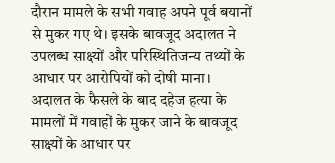दौरान मामले के सभी गवाह अपने पूर्व बयानों से मुकर गए थे। इसके बावजूद अदालत ने उपलब्ध साक्ष्यों और परिस्थितिजन्य तथ्यों के आधार पर आरोपियों को दोषी माना।
अदालत के फैसले के बाद दहेज हत्या के मामलों में गवाहों के मुकर जाने के बावजूद साक्ष्यों के आधार पर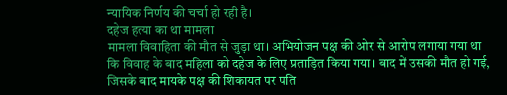न्यायिक निर्णय की चर्चा हो रही है।
दहेज हत्या का था मामला
मामला विवाहिता की मौत से जुड़ा था। अभियोजन पक्ष की ओर से आरोप लगाया गया था कि विवाह के बाद महिला को दहेज के लिए प्रताड़ित किया गया। बाद में उसकी मौत हो गई, जिसके बाद मायके पक्ष की शिकायत पर पति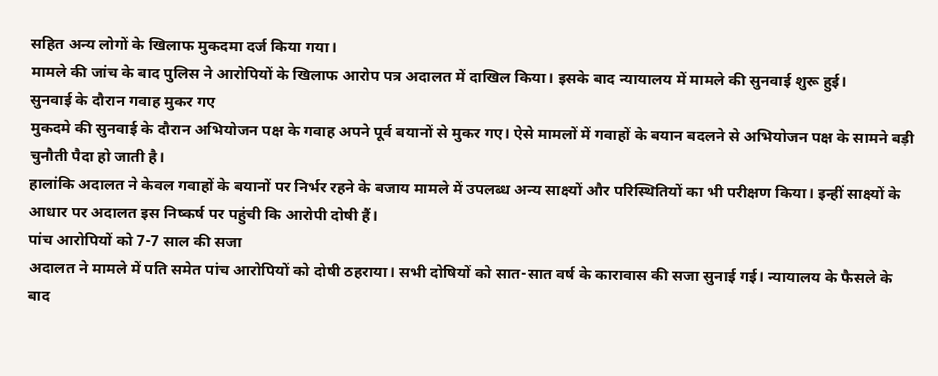सहित अन्य लोगों के खिलाफ मुकदमा दर्ज किया गया।
मामले की जांच के बाद पुलिस ने आरोपियों के खिलाफ आरोप पत्र अदालत में दाखिल किया। इसके बाद न्यायालय में मामले की सुनवाई शुरू हुई।
सुनवाई के दौरान गवाह मुकर गए
मुकदमे की सुनवाई के दौरान अभियोजन पक्ष के गवाह अपने पूर्व बयानों से मुकर गए। ऐसे मामलों में गवाहों के बयान बदलने से अभियोजन पक्ष के सामने बड़ी चुनौती पैदा हो जाती है।
हालांकि अदालत ने केवल गवाहों के बयानों पर निर्भर रहने के बजाय मामले में उपलब्ध अन्य साक्ष्यों और परिस्थितियों का भी परीक्षण किया। इन्हीं साक्ष्यों के आधार पर अदालत इस निष्कर्ष पर पहुंची कि आरोपी दोषी हैं।
पांच आरोपियों को 7-7 साल की सजा
अदालत ने मामले में पति समेत पांच आरोपियों को दोषी ठहराया। सभी दोषियों को सात-सात वर्ष के कारावास की सजा सुनाई गई। न्यायालय के फैसले के बाद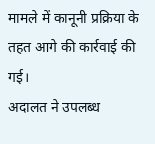मामले में कानूनी प्रक्रिया के तहत आगे की कार्रवाई की गई।
अदालत ने उपलब्ध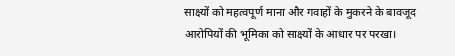साक्ष्यों को महत्वपूर्ण माना और गवाहों के मुकरने के बावजूद आरोपियों की भूमिका को साक्ष्यों के आधार पर परखा।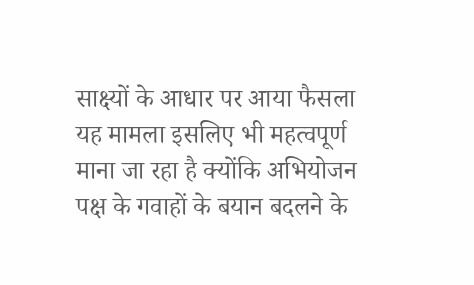साक्ष्यों के आधार पर आया फैसला
यह मामला इसलिए भी महत्वपूर्ण माना जा रहा है क्योंकि अभियोजन पक्ष के गवाहों के बयान बदलने के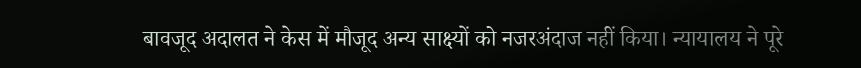बावजूद अदालत ने केस में मौजूद अन्य साक्ष्यों को नजरअंदाज नहीं किया। न्यायालय ने पूरे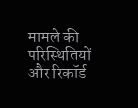मामले की परिस्थितियों और रिकॉर्ड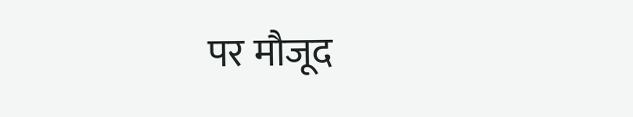पर मौजूद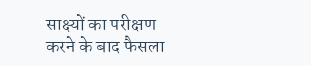साक्ष्यों का परीक्षण करने के बाद फैसला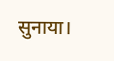सुनाया।